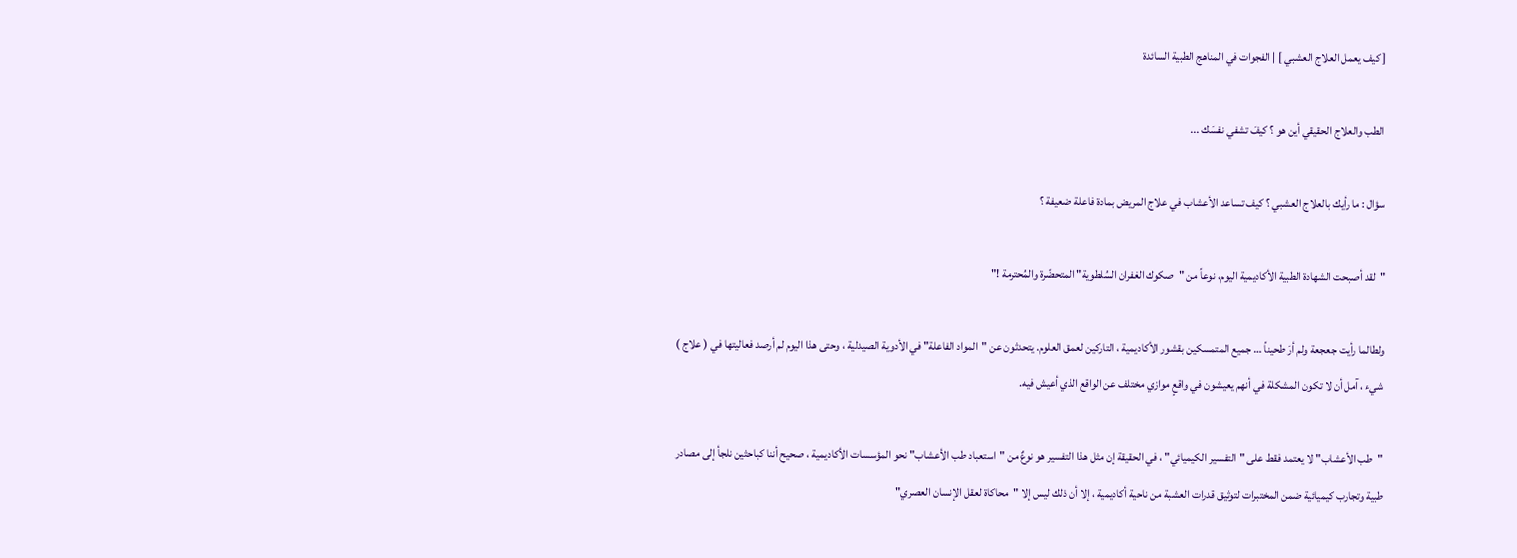[ كيف يعمل العلاج العشبي ] | الفجوات في المناهج الطبية السائدة

 الطب والعلاج الحقيقي أين هو ؟ كيفَ تشفي نفسَك ...

سؤال : ما رأيك بالعلاج العشبي ؟ كيف تساعد الأعشاب في علاج المريض بمادة فاعلة ضعيفة ؟

"لقد أصبحت الشهادة الطبية الأكاديمية اليوم، نوعاً من "صكوك الغفران السُلطوية" المتحضّرة والمُحترمة !"

ولطالما رأيت جعجعة ولم أرَ طحيناً … جميع المتمسكين بقشور الأكاديمية ، التاركين لعمق العلوم. يتحدثون عن "المواد الفاعلة" في الأدوية الصيدلية ، وحتى هذا اليوم لم أرصد فعاليتها في ( علاج ) شيء ، آمل أن لا تكون المشكلة في أنهم يعيشون في واقعٍ موازي مختلف عن الواقع الذي أعيش فيه.

"طب الأعشاب" لا يعتمد فقط على "التفسير الكيميائي" ، في الحقيقة إن مثل هذا التفسير هو نوعٌ من "استعباد طب الأعشاب" نحو المؤسسات الأكاديمية ، صحيح أننا كباحثين نلجأ إلى مصادر طبية وتجارب كيميائية ضمن المختبرات لتوثيق قدرات العشبة من ناحية أكاديمية ، إلا أن ذلك ليس إلا "محاكاة لعقل الإنسان العصري"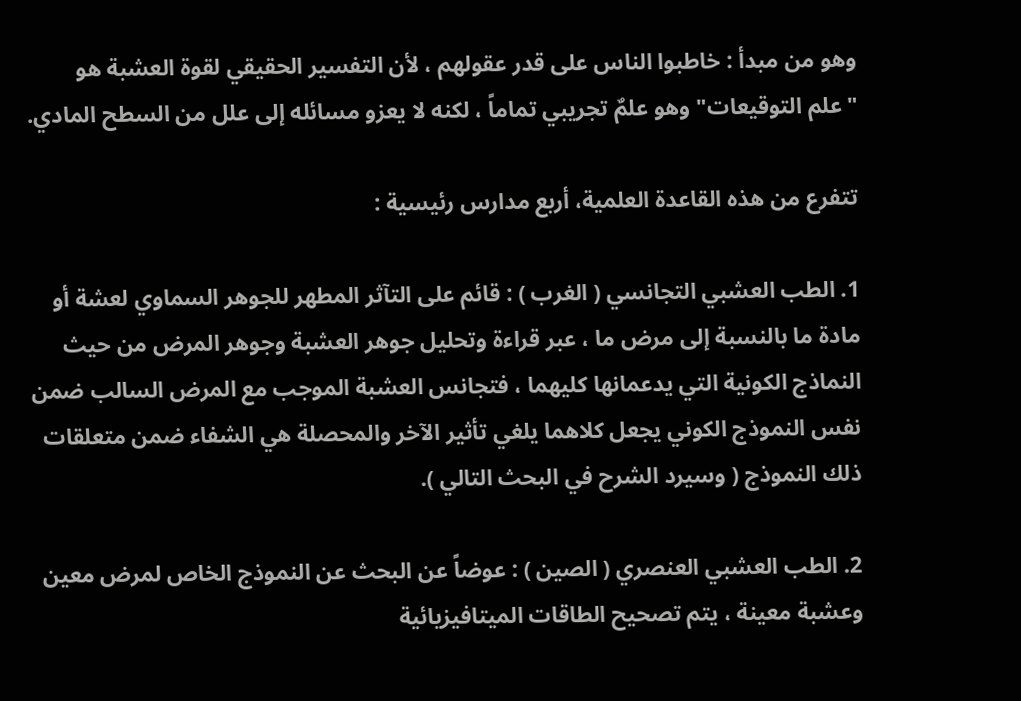وهو من مبدأ : خاطبوا الناس على قدر عقولهم ، لأن التفسير الحقيقي لقوة العشبة هو "علم التوقيعات" وهو علمٌ تجريبي تماماً ، لكنه لا يعزو مسائله إلى علل من السطح المادي.

تتفرع من هذه القاعدة العلمية، أربع مدارس رئيسية :

1. الطب العشبي التجانسي ( الغرب ) : قائم على التآثر المطهر للجوهر السماوي لعشة أو مادة ما بالنسبة إلى مرض ما ، عبر قراءة وتحليل جوهر العشبة وجوهر المرض من حيث النماذج الكونية التي يدعمانها كليهما ، فتجانس العشبة الموجب مع المرض السالب ضمن نفس النموذج الكوني يجعل كلاهما يلغي تأثير الآخر والمحصلة هي الشفاء ضمن متعلقات ذلك النموذج ( وسيرد الشرح في البحث التالي ).

2. الطب العشبي العنصري ( الصين ) : عوضاً عن البحث عن النموذج الخاص لمرض معين وعشبة معينة ، يتم تصحيح الطاقات الميتافيزيائية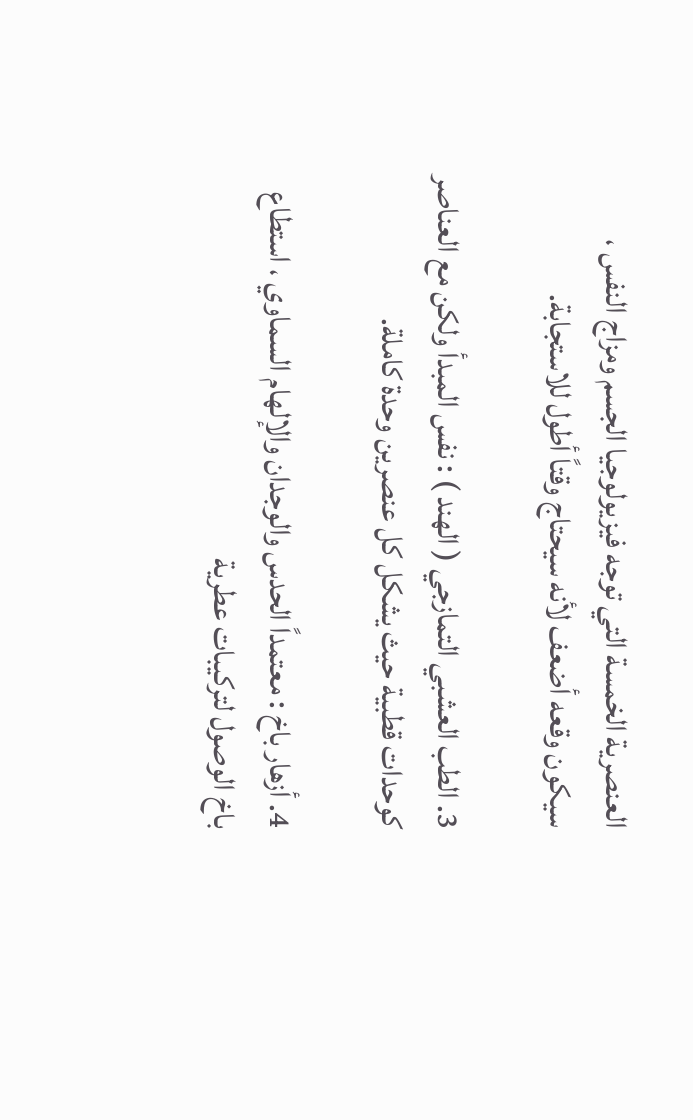العنصرية الخمسة التي توجه فيزيولوجيا الجسم ومزاج النفس ، سيكون وقعه أضعف لأنه سيحتاج وقتاً أطول للاستجابة.

3. الطب العشبي التمازجي ( الهند ) : نفس المبدأ ولكن مع العناصر كوحدات قطبية حيث يشكل كل عنصرين وحدة كاملة.

4. أزهار باخ : معتمداً الحدس والوجدان والإلهام السماوي ، استطاع باخ الوصول لتركيبات عطرية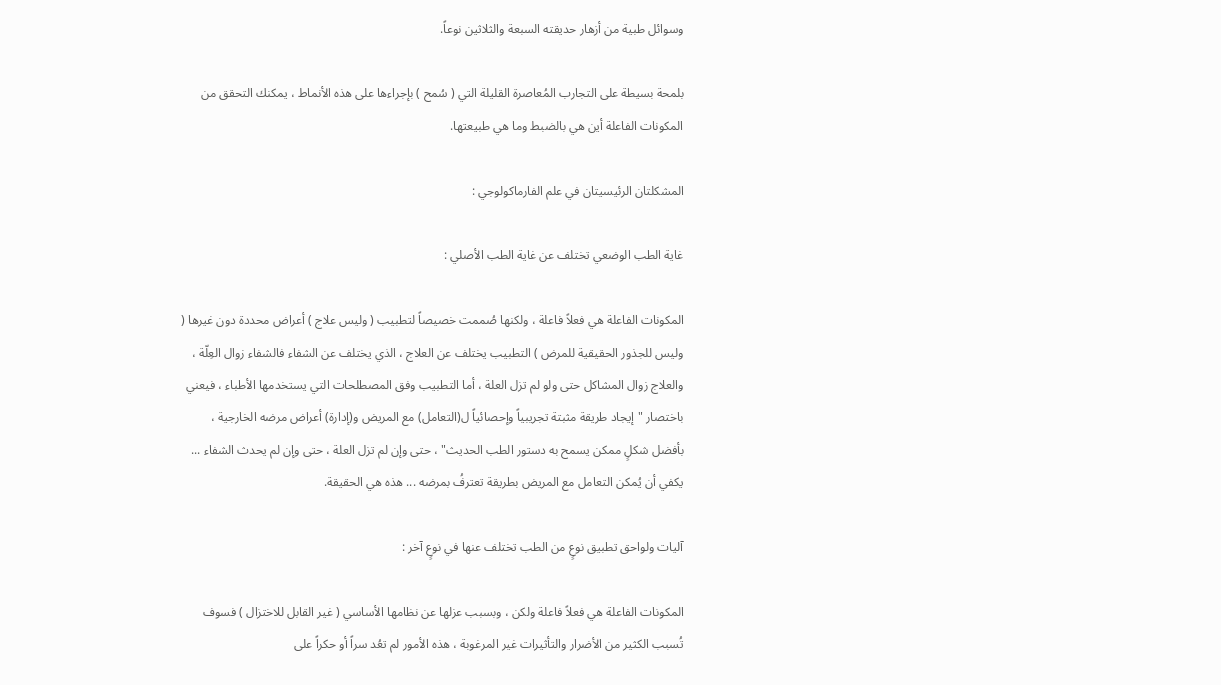وسوائل طبية من أزهار حديقته السبعة والثلاثين نوعاً.

بلمحة بسيطة على التجارب المُعاصرة القليلة التي ( سُمح ) بإجراءها على هذه الأنماط ، يمكنك التحقق من المكونات الفاعلة أين هي بالضبط وما هي طبيعتها.

المشكلتان الرئيسيتان في علم الفارماكولوجي :

غاية الطب الوضعي تختلف عن غاية الطب الأصلي :

المكونات الفاعلة هي فعلاً فاعلة ، ولكنها صُممت خصيصاً لتطبيب ( وليس علاج ) أعراض محددة دون غيرها ( وليس للجذور الحقيقية للمرض ) التطبيب يختلف عن العلاج ، الذي يختلف عن الشفاء فالشفاء زوال العِلّة ، والعلاج زوال المشاكل حتى ولو لم تزل العلة ، أما التطبيب وفق المصطلحات التي يستخدمها الأطباء ، فيعني باختصار "إيجاد طريقة مثبتة تجريبياً وإحصائياً ل(التعامل) مع المريض و(إدارة) أعراض مرضه الخارجية ، بأفضل شكلٍ ممكن يسمح به دستور الطب الحديث" ، حتى وإن لم تزل العلة ، حتى وإن لم يحدث الشفاء ... يكفي أن يُمكن التعامل مع المريض بطريقة تعترفُ بمرضه ... هذه هي الحقيقة.

آليات ولواحق تطبيق نوعٍ من الطب تختلف عنها في نوعٍ آخر :

المكونات الفاعلة هي فعلاً فاعلة ولكن ، وبسبب عزلها عن نظامها الأساسي ( غير القابل للاختزال ) فسوف تُسبب الكثير من الأضرار والتأثيرات غير المرغوبة ، هذه الأمور لم تعُد سراً أو حكراً على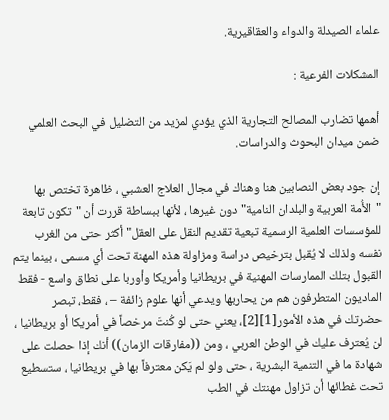علماء الصيدلة والدواء والعقاقيرية.

المشكلات الفرعية :

أهمها تضارب المصالح التجارية الذي يؤدي لمزيد من التضليل في البحث العلمي ضمن ميدان البحوث والدراسات.

إن جود بعض النصابين هنا وهناك في مجال العلاج العشبي ، ظاهرة تختص بها "الأُمة العربية والبلدان النامية" دون غيرها ، لأنها ببساطة قررت أن "تكون تابعة للمؤسسات العلمية الرسمية تبعية تقديم النقل على العقل" أكثر حتى من الغرب نفسه ولذلك لا يُقبل بترخيص دراسة ومزاولة هذه المهنة تحت أي مسمى ، بينما يتم القبول بتلك الممارسات المهنية في بريطانيا وأمريكا وأوربا على نطاق واسع - فقط الماديون المتطرفون هم من يحاربها ويدعي أنها علوم زائفة – ، فقط، تبصر حضرتك في هذه الأمور[1][2]، يعني حتى لو كُنتَ مرخصاً في أمريكا أو بريطانيا ، لن يُعترف عليك في الوطن العربي ، ومن ((مفارقات الزمان)) أنك إذا حصلت على شهادة ما في التنمية البشرية ، حتى ولو لم يَكن معترفاً بها في بريطانيا ، ستسطيع تحت غطائها أن تزاول مهنتك في الطب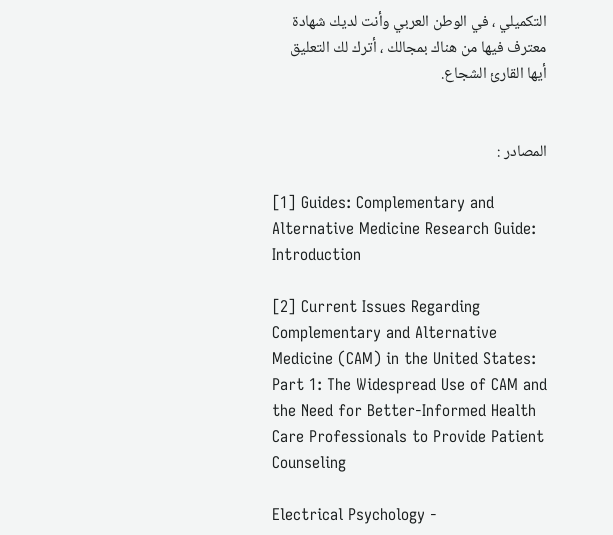التكميلي ، في الوطن العربي وأنت لديك شهادة معترف فيها من هناك بمجالك ، أترك لك التعليق أيها القارئ الشجاع.


المصادر :

[1] Guides: Complementary and Alternative Medicine Research Guide: Introduction

[2] Current Issues Regarding Complementary and Alternative Medicine (CAM) in the United States: Part 1: The Widespread Use of CAM and the Need for Better-Informed Health Care Professionals to Provide Patient Counseling

Electrical Psychology -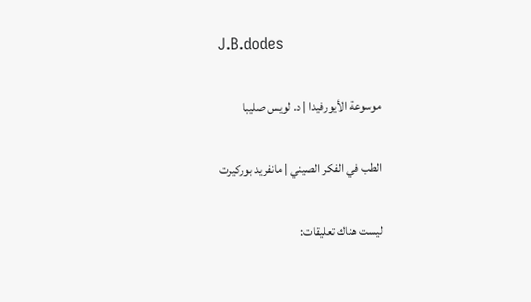J.B.dodes

موسوعة الأيورفيدا | د. لويس صليبا

الطب في الفكر الصيني | مانفريد بوركيرت

ليست هناك تعليقات: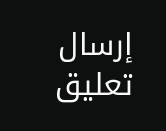إرسال تعليق